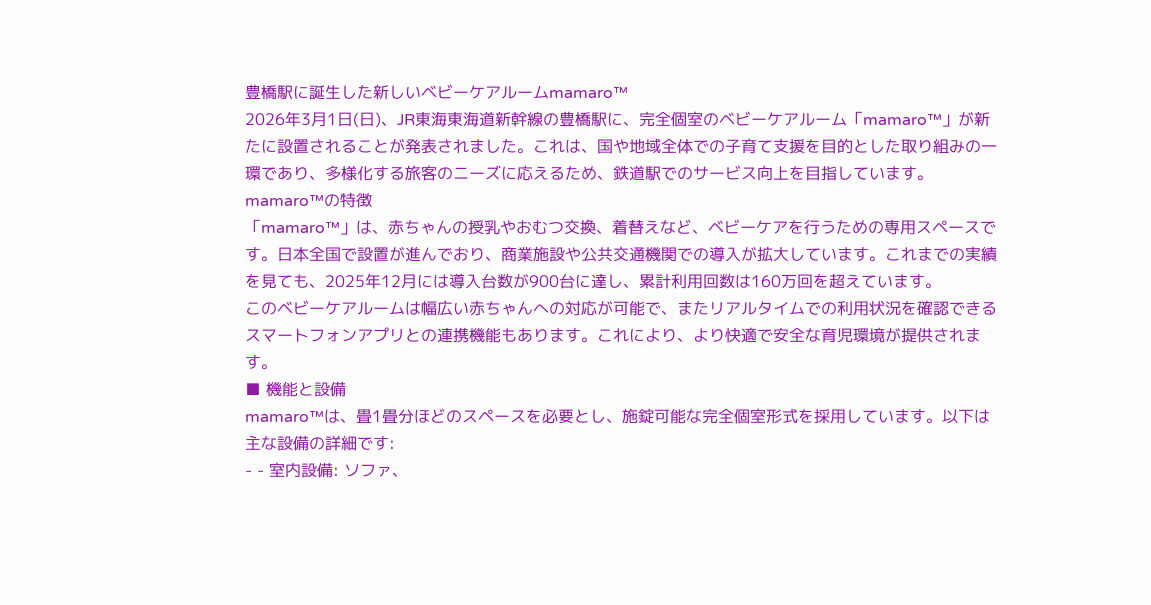豊橋駅に誕生した新しいベビーケアルームmamaro™
2026年3月1日(日)、JR東海東海道新幹線の豊橋駅に、完全個室のベビーケアルーム「mamaro™」が新たに設置されることが発表されました。これは、国や地域全体での子育て支援を目的とした取り組みの一環であり、多様化する旅客のニーズに応えるため、鉄道駅でのサービス向上を目指しています。
mamaro™の特徴
「mamaro™」は、赤ちゃんの授乳やおむつ交換、着替えなど、ベビーケアを行うための専用スペースです。日本全国で設置が進んでおり、商業施設や公共交通機関での導入が拡大しています。これまでの実績を見ても、2025年12月には導入台数が900台に達し、累計利用回数は160万回を超えています。
このベビーケアルームは幅広い赤ちゃんへの対応が可能で、またリアルタイムでの利用状況を確認できるスマートフォンアプリとの連携機能もあります。これにより、より快適で安全な育児環境が提供されます。
■ 機能と設備
mamaro™は、畳1畳分ほどのスペースを必要とし、施錠可能な完全個室形式を採用しています。以下は主な設備の詳細です:
- - 室内設備: ソファ、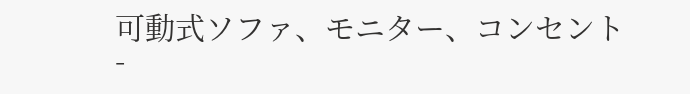可動式ソファ、モニター、コンセント
-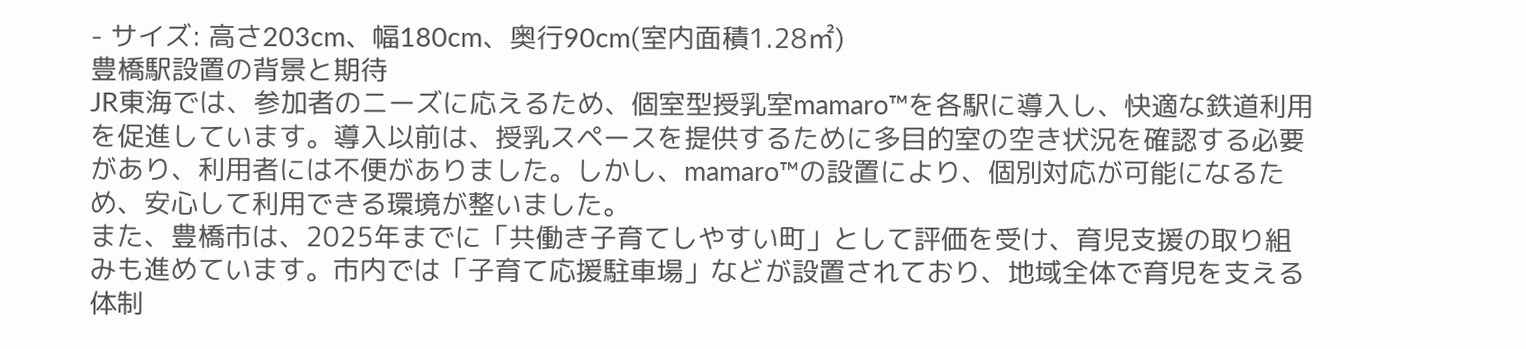- サイズ: 高さ203cm、幅180cm、奥行90cm(室内面積1.28㎡)
豊橋駅設置の背景と期待
JR東海では、参加者のニーズに応えるため、個室型授乳室mamaro™を各駅に導入し、快適な鉄道利用を促進しています。導入以前は、授乳スペースを提供するために多目的室の空き状況を確認する必要があり、利用者には不便がありました。しかし、mamaro™の設置により、個別対応が可能になるため、安心して利用できる環境が整いました。
また、豊橋市は、2025年までに「共働き子育てしやすい町」として評価を受け、育児支援の取り組みも進めています。市内では「子育て応援駐車場」などが設置されており、地域全体で育児を支える体制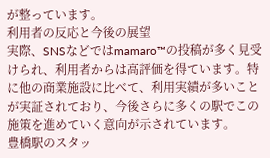が整っています。
利用者の反応と今後の展望
実際、SNSなどではmamaro™の投稿が多く見受けられ、利用者からは高評価を得ています。特に他の商業施設に比べて、利用実績が多いことが実証されており、今後さらに多くの駅でこの施策を進めていく意向が示されています。
豊橋駅のスタッ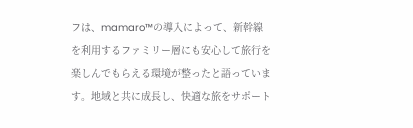フは、mamaro™の導入によって、新幹線を利用するファミリー層にも安心して旅行を楽しんでもらえる環境が整ったと語っています。地域と共に成長し、快適な旅をサポート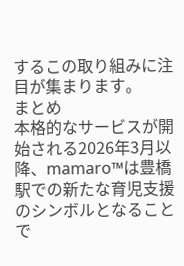するこの取り組みに注目が集まります。
まとめ
本格的なサービスが開始される2026年3月以降、mamaro™は豊橋駅での新たな育児支援のシンボルとなることで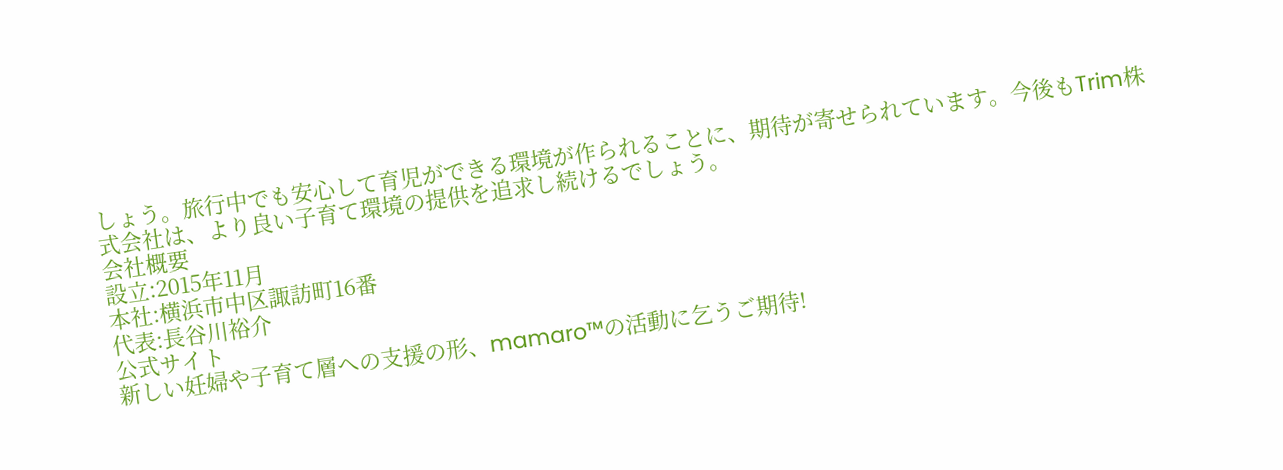しょう。旅行中でも安心して育児ができる環境が作られることに、期待が寄せられています。今後もTrim株式会社は、より良い子育て環境の提供を追求し続けるでしょう。
会社概要
設立:2015年11月
本社:横浜市中区諏訪町16番
代表:長谷川裕介
公式サイト
新しい妊婦や子育て層への支援の形、mamaro™の活動に乞うご期待!